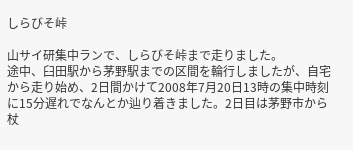しらびそ峠

山サイ研集中ランで、しらびそ峠まで走りました。
途中、臼田駅から茅野駅までの区間を輪行しましたが、自宅から走り始め、2日間かけて2008年7月20日13時の集中時刻に15分遅れでなんとか辿り着きました。2日目は茅野市から杖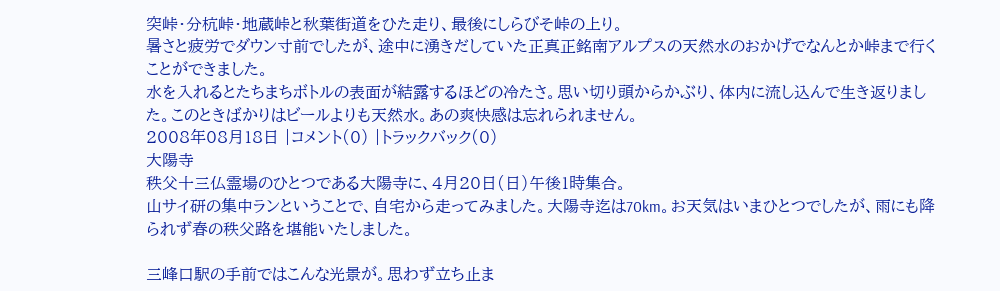突峠・分杭峠・地蔵峠と秋葉街道をひた走り、最後にしらびそ峠の上り。
暑さと疲労でダウン寸前でしたが、途中に湧きだしていた正真正銘南アルプスの天然水のおかげでなんとか峠まで行くことができました。
水を入れるとたちまちボトルの表面が結露するほどの冷たさ。思い切り頭からかぶり、体内に流し込んで生き返りました。このときばかりはビールよりも天然水。あの爽快感は忘れられません。
2008年08月18日 |コメント(0) |トラックバック(0)
大陽寺
秩父十三仏霊場のひとつである大陽寺に、4月20日(日)午後1時集合。
山サイ研の集中ランということで、自宅から走ってみました。大陽寺迄は70km。お天気はいまひとつでしたが、雨にも降られず春の秩父路を堪能いたしました。

三峰口駅の手前ではこんな光景が。思わず立ち止ま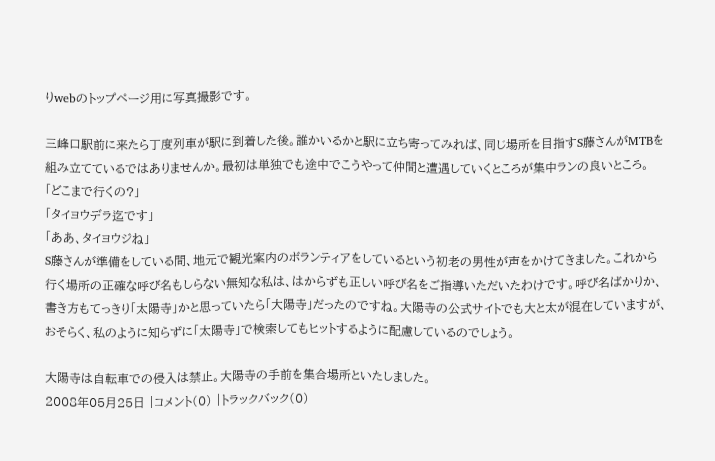りwebのトップページ用に写真撮影です。

三峰口駅前に来たら丁度列車が駅に到着した後。誰かいるかと駅に立ち寄ってみれば、同じ場所を目指すS藤さんがMTBを組み立てているではありませんか。最初は単独でも途中でこうやって仲間と遭遇していくところが集中ランの良いところ。
「どこまで行くの?」
「タイヨウデラ迄です」
「ああ、タイヨウジね」
S藤さんが準備をしている間、地元で観光案内のボランティアをしているという初老の男性が声をかけてきました。これから行く場所の正確な呼び名もしらない無知な私は、はからずも正しい呼び名をご指導いただいたわけです。呼び名ばかりか、書き方もてっきり「太陽寺」かと思っていたら「大陽寺」だったのですね。大陽寺の公式サイトでも大と太が混在していますが、おそらく、私のように知らずに「太陽寺」で検索してもヒットするように配慮しているのでしょう。

大陽寺は自転車での侵入は禁止。大陽寺の手前を集合場所といたしました。
2008年05月25日 |コメント(0) |トラックバック(0)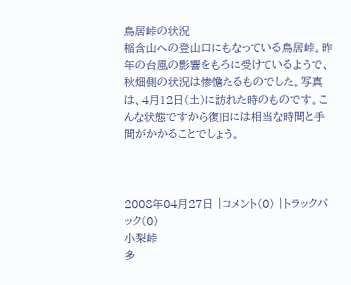鳥居峠の状況
稲含山への登山口にもなっている鳥居峠。昨年の台風の影響をもろに受けているようで、秋畑側の状況は惨憺たるものでした。写真は、4月12日(土)に訪れた時のものです。こんな状態ですから復旧には相当な時間と手間がかかることでしょう。



2008年04月27日 |コメント(0) |トラックバック(0)
小梨峠
多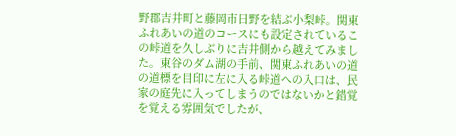野郡吉井町と藤岡市日野を結ぶ小梨峠。関東ふれあいの道のコースにも設定されているこの峠道を久しぶりに吉井側から越えてみました。東谷のダム湖の手前、関東ふれあいの道の道標を目印に左に入る峠道への入口は、民家の庭先に入ってしまうのではないかと錯覚を覚える雰囲気でしたが、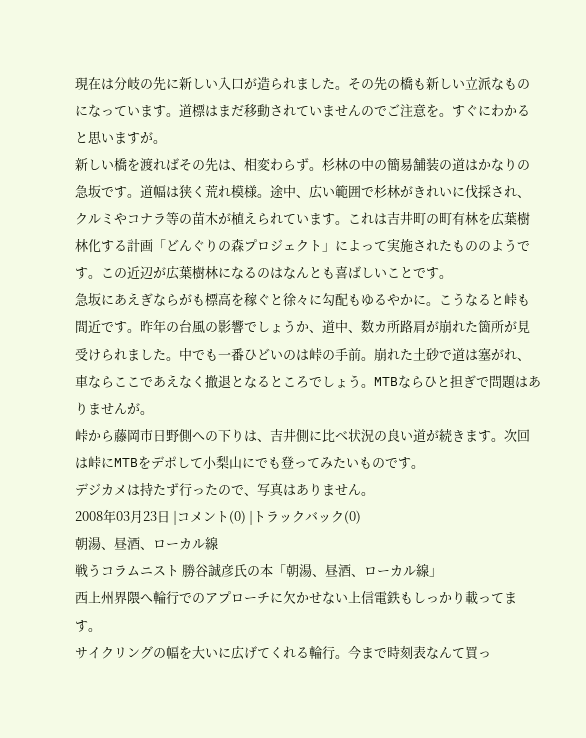現在は分岐の先に新しい入口が造られました。その先の橋も新しい立派なものになっています。道標はまだ移動されていませんのでご注意を。すぐにわかると思いますが。
新しい橋を渡ればその先は、相変わらず。杉林の中の簡易舗装の道はかなりの急坂です。道幅は狭く荒れ模様。途中、広い範囲で杉林がきれいに伐採され、クルミやコナラ等の苗木が植えられています。これは吉井町の町有林を広葉樹林化する計画「どんぐりの森プロジェクト」によって実施されたもののようです。この近辺が広葉樹林になるのはなんとも喜ばしいことです。
急坂にあえぎならがも標高を稼ぐと徐々に勾配もゆるやかに。こうなると峠も間近です。昨年の台風の影響でしょうか、道中、数カ所路肩が崩れた箇所が見受けられました。中でも一番ひどいのは峠の手前。崩れた土砂で道は塞がれ、車ならここであえなく撤退となるところでしょう。MTBならひと担ぎで問題はありませんが。
峠から藤岡市日野側への下りは、吉井側に比べ状況の良い道が続きます。次回は峠にMTBをデポして小梨山にでも登ってみたいものです。
デジカメは持たず行ったので、写真はありません。
2008年03月23日 |コメント(0) |トラックバック(0)
朝湯、昼酒、ローカル線
戦うコラムニスト 勝谷誠彦氏の本「朝湯、昼酒、ローカル線」
西上州界隈へ輪行でのアプローチに欠かせない上信電鉄もしっかり載ってます。
サイクリングの幅を大いに広げてくれる輪行。今まで時刻表なんて買っ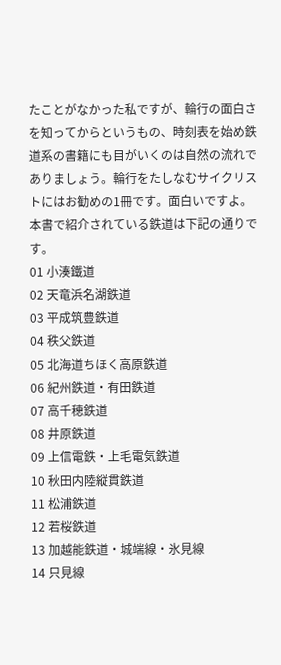たことがなかった私ですが、輪行の面白さを知ってからというもの、時刻表を始め鉄道系の書籍にも目がいくのは自然の流れでありましょう。輪行をたしなむサイクリストにはお勧めの1冊です。面白いですよ。
本書で紹介されている鉄道は下記の通りです。
01 小湊鐵道
02 天竜浜名湖鉄道
03 平成筑豊鉄道
04 秩父鉄道
05 北海道ちほく高原鉄道
06 紀州鉄道・有田鉄道
07 高千穂鉄道
08 井原鉄道
09 上信電鉄・上毛電気鉄道
10 秋田内陸縦貫鉄道
11 松浦鉄道
12 若桜鉄道
13 加越能鉄道・城端線・氷見線
14 只見線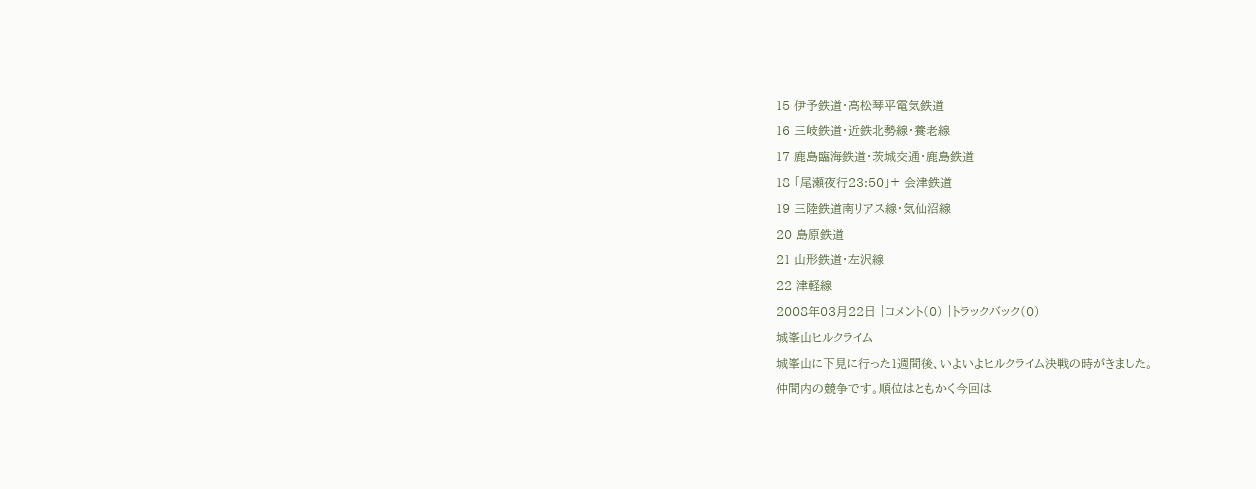15 伊予鉄道・高松琴平電気鉄道
16 三岐鉄道・近鉄北勢線・養老線
17 鹿島臨海鉄道・茨城交通・鹿島鉄道
18 「尾瀬夜行23:50」+ 会津鉄道
19 三陸鉄道南リアス線・気仙沼線
20 島原鉄道
21 山形鉄道・左沢線
22 津軽線
2008年03月22日 |コメント(0) |トラックバック(0)
城峯山ヒルクライム
城峯山に下見に行った1週間後、いよいよヒルクライム決戦の時がきました。
仲間内の競争です。順位はともかく今回は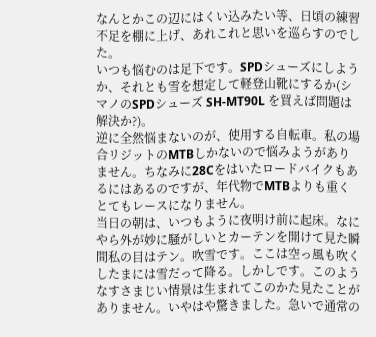なんとかこの辺にはくい込みたい等、日頃の練習不足を棚に上げ、あれこれと思いを巡らすのでした。
いつも悩むのは足下です。SPDシューズにしようか、それとも雪を想定して軽登山靴にするか(シマノのSPDシューズ SH-MT90L を買えば問題は解決か?)。
逆に全然悩まないのが、使用する自転車。私の場合リジットのMTBしかないので悩みようがありません。ちなみに28Cをはいたロードバイクもあるにはあるのですが、年代物でMTBよりも重くとてもレースになりません。
当日の朝は、いつもように夜明け前に起床。なにやら外が妙に騒がしいとカーテンを開けて見た瞬間私の目はテン。吹雪です。ここは空っ風も吹くしたまには雪だって降る。しかしです。このようなすさまじい情景は生まれてこのかた見たことがありません。いやはや驚きました。急いで通常の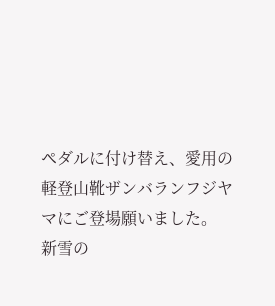ペダルに付け替え、愛用の軽登山靴ザンバランフジヤマにご登場願いました。
新雪の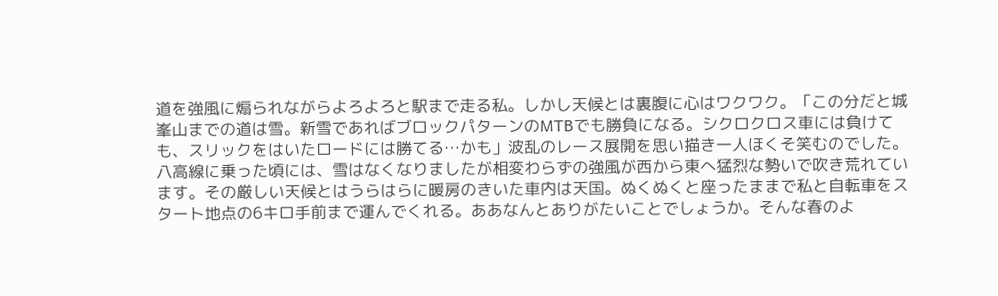道を強風に煽られながらよろよろと駅まで走る私。しかし天候とは裏腹に心はワクワク。「この分だと城峯山までの道は雪。新雪であればブロックパターンのMTBでも勝負になる。シクロクロス車には負けても、スリックをはいたロードには勝てる…かも」波乱のレース展開を思い描き一人ほくそ笑むのでした。
八高線に乗った頃には、雪はなくなりましたが相変わらずの強風が西から東へ猛烈な勢いで吹き荒れています。その厳しい天候とはうらはらに暖房のきいた車内は天国。ぬくぬくと座ったままで私と自転車をスタート地点の6キロ手前まで運んでくれる。ああなんとありがたいことでしょうか。そんな春のよ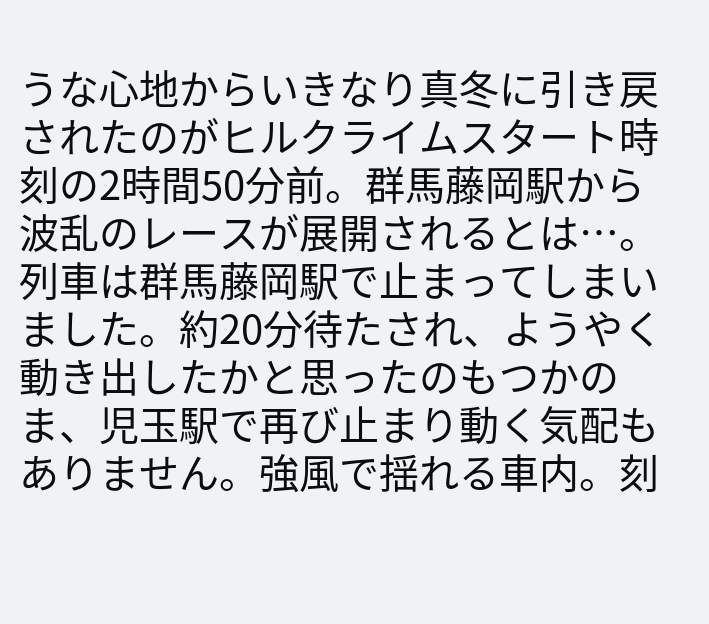うな心地からいきなり真冬に引き戻されたのがヒルクライムスタート時刻の2時間50分前。群馬藤岡駅から波乱のレースが展開されるとは…。
列車は群馬藤岡駅で止まってしまいました。約20分待たされ、ようやく動き出したかと思ったのもつかのま、児玉駅で再び止まり動く気配もありません。強風で揺れる車内。刻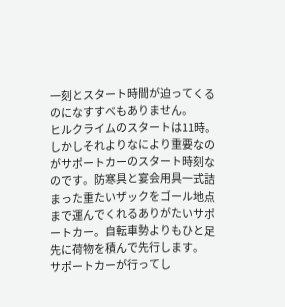一刻とスタート時間が迫ってくるのになすすべもありません。
ヒルクライムのスタートは11時。しかしそれよりなにより重要なのがサポートカーのスタート時刻なのです。防寒具と宴会用具一式詰まった重たいザックをゴール地点まで運んでくれるありがたいサポートカー。自転車勢よりもひと足先に荷物を積んで先行します。
サポートカーが行ってし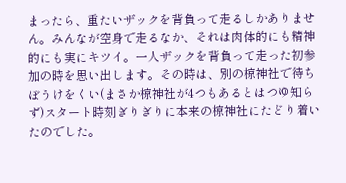まったら、重たいザックを背負って走るしかありません。みんなが空身で走るなか、それは肉体的にも精神的にも実にキツイ。一人ザックを背負って走った初参加の時を思い出します。その時は、別の椋神社で待ちぼうけをくい(まさか椋神社が4つもあるとはつゆ知らず)スタート時刻ぎりぎりに本来の椋神社にたどり着いたのでした。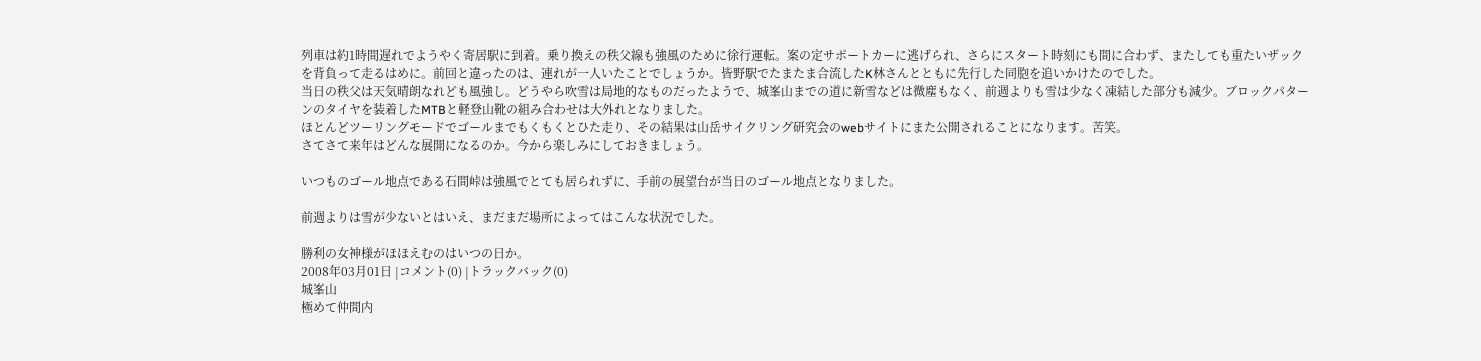列車は約1時間遅れでようやく寄居駅に到着。乗り換えの秩父線も強風のために徐行運転。案の定サポートカーに逃げられ、さらにスタート時刻にも間に合わず、またしても重たいザックを背負って走るはめに。前回と違ったのは、連れが一人いたことでしょうか。皆野駅でたまたま合流したK林さんとともに先行した同胞を追いかけたのでした。
当日の秩父は天気晴朗なれども風強し。どうやら吹雪は局地的なものだったようで、城峯山までの道に新雪などは微塵もなく、前週よりも雪は少なく凍結した部分も減少。ブロックパターンのタイヤを装着したMTBと軽登山靴の組み合わせは大外れとなりました。
ほとんどツーリングモードでゴールまでもくもくとひた走り、その結果は山岳サイクリング研究会のwebサイトにまた公開されることになります。苦笑。
さてさて来年はどんな展開になるのか。今から楽しみにしておきましょう。

いつものゴール地点である石間峠は強風でとても居られずに、手前の展望台が当日のゴール地点となりました。

前週よりは雪が少ないとはいえ、まだまだ場所によってはこんな状況でした。

勝利の女神様がほほえむのはいつの日か。
2008年03月01日 |コメント(0) |トラックバック(0)
城峯山
極めて仲間内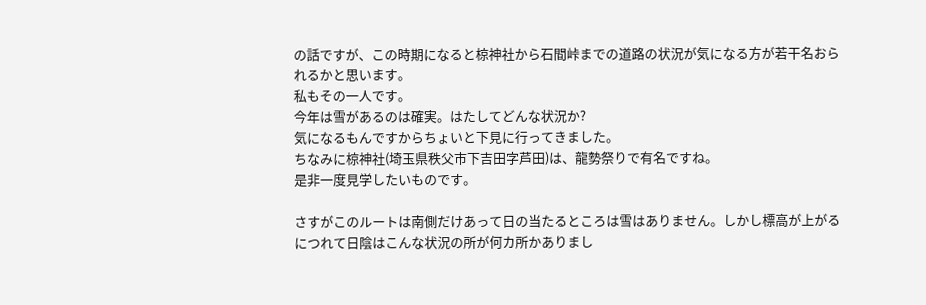の話ですが、この時期になると椋神社から石間峠までの道路の状況が気になる方が若干名おられるかと思います。
私もその一人です。
今年は雪があるのは確実。はたしてどんな状況か?
気になるもんですからちょいと下見に行ってきました。
ちなみに椋神社(埼玉県秩父市下吉田字芦田)は、龍勢祭りで有名ですね。
是非一度見学したいものです。

さすがこのルートは南側だけあって日の当たるところは雪はありません。しかし標高が上がるにつれて日陰はこんな状況の所が何カ所かありまし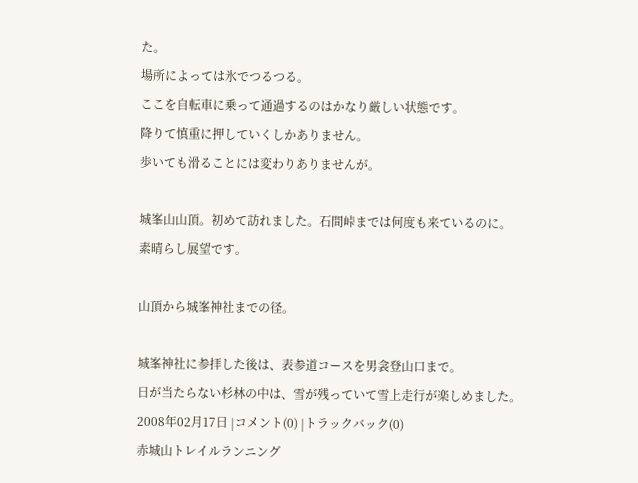た。
場所によっては氷でつるつる。
ここを自転車に乗って通過するのはかなり厳しい状態です。
降りて慎重に押していくしかありません。
歩いても滑ることには変わりありませんが。

城峯山山頂。初めて訪れました。石間峠までは何度も来ているのに。
素晴らし展望です。

山頂から城峯神社までの径。

城峯神社に参拝した後は、表参道コースを男衾登山口まで。
日が当たらない杉林の中は、雪が残っていて雪上走行が楽しめました。
2008年02月17日 |コメント(0) |トラックバック(0)
赤城山トレイルランニング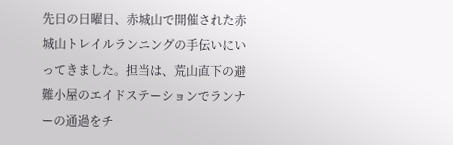先日の日曜日、赤城山で開催された赤城山トレイルランニングの手伝いにいってきました。担当は、荒山直下の避難小屋のエイドステーションでランナーの通過をチ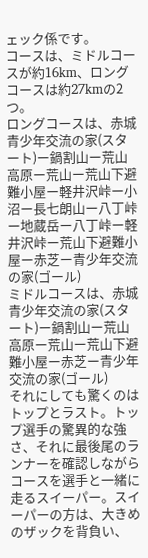ェック係です。
コースは、ミドルコースが約16km、ロングコースは約27kmの2つ。
ロングコースは、赤城青少年交流の家(スタート)ー鍋割山ー荒山高原ー荒山ー荒山下避難小屋ー軽井沢峠ー小沼ー長七朗山ー八丁峠ー地蔵岳ー八丁峠ー軽井沢峠ー荒山下避難小屋ー赤芝ー青少年交流の家(ゴール)
ミドルコースは、赤城青少年交流の家(スタート)ー鍋割山ー荒山高原ー荒山ー荒山下避難小屋ー赤芝ー青少年交流の家(ゴール)
それにしても驚くのはトップとラスト。トップ選手の驚異的な強さ、それに最後尾のランナーを確認しながらコースを選手と一緒に走るスイーパー。スイーパーの方は、大きめのザックを背負い、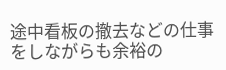途中看板の撤去などの仕事をしながらも余裕の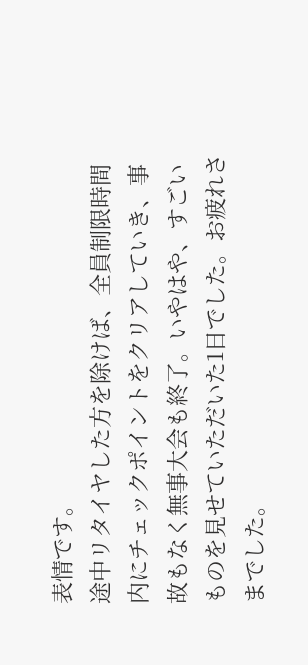表情です。
途中リタイヤした方を除けば、全員制限時間内にチェックポイントをクリアしていき、事故もなく無事大会も終了。いやはや、すごいものを見せていただいた1日でした。お疲れさまでした。